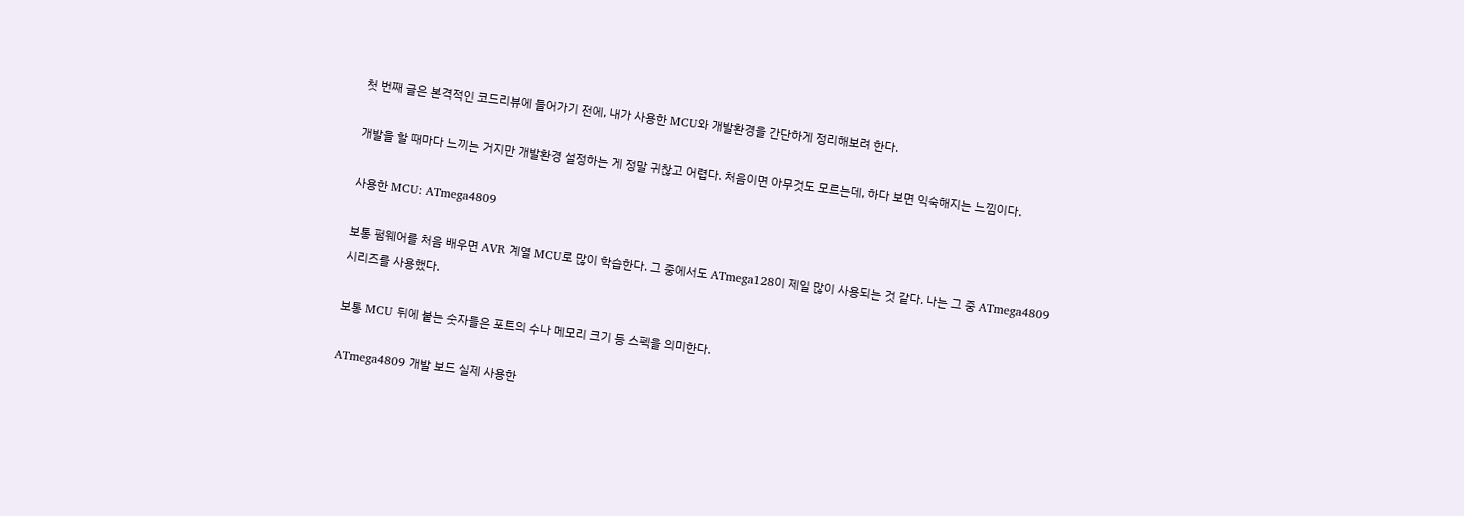첫 번째 글은 본격적인 코드리뷰에 들어가기 전에, 내가 사용한 MCU와 개발환경을 간단하게 정리해보려 한다.

개발을 할 때마다 느끼는 거지만 개발환경 설정하는 게 정말 귀찮고 어렵다. 처음이면 아무것도 모르는데, 하다 보면 익숙해지는 느낌이다.

사용한 MCU: ATmega4809

보통 펌웨어를 처음 배우면 AVR 계열 MCU로 많이 학습한다. 그 중에서도 ATmega128이 제일 많이 사용되는 것 같다. 나는 그 중 ATmega4809 시리즈를 사용했다.

보통 MCU 뒤에 붙는 숫자들은 포트의 수나 메모리 크기 등 스펙을 의미한다.

ATmega4809 개발 보드 실제 사용한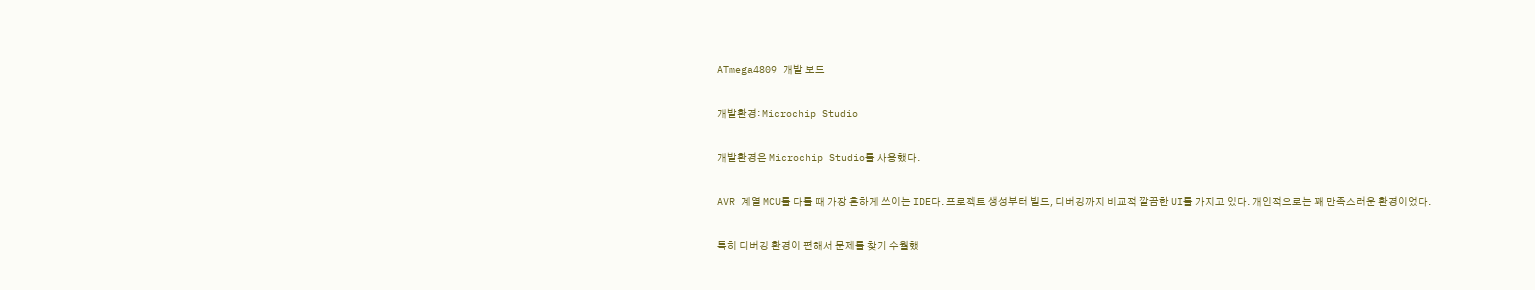ATmega4809 개발 보드

개발환경: Microchip Studio

개발환경은 Microchip Studio를 사용했다.

AVR 계열 MCU를 다룰 때 가장 흔하게 쓰이는 IDE다. 프로젝트 생성부터 빌드, 디버깅까지 비교적 깔끔한 UI를 가지고 있다. 개인적으로는 꽤 만족스러운 환경이었다.

특히 디버깅 환경이 편해서 문제를 찾기 수월했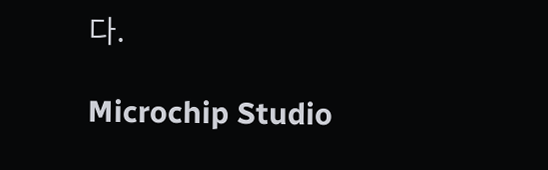다.

Microchip Studio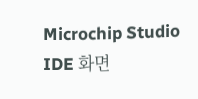Microchip Studio IDE 화면